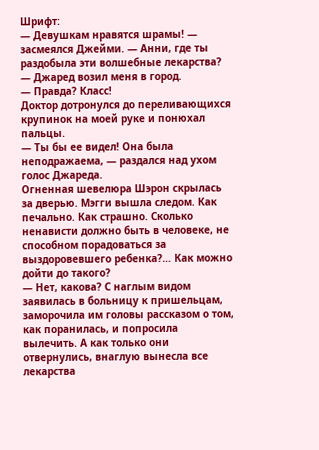Шрифт:
— Девушкам нравятся шрамы! — засмеялся Джейми. — Анни, где ты раздобыла эти волшебные лекарства?
— Джаред возил меня в город.
— Правда? Класс!
Доктор дотронулся до переливающихся крупинок на моей руке и понюхал пальцы.
— Ты бы ее видел! Она была неподражаема, — раздался над ухом голос Джареда.
Огненная шевелюра Шэрон скрылась за дверью. Мэгги вышла следом. Как печально. Как страшно. Сколько ненависти должно быть в человеке, не способном порадоваться за выздоровевшего ребенка?… Как можно дойти до такого?
— Нет, какова? С наглым видом заявилась в больницу к пришельцам, заморочила им головы рассказом о том, как поранилась, и попросила вылечить. А как только они отвернулись, внаглую вынесла все лекарства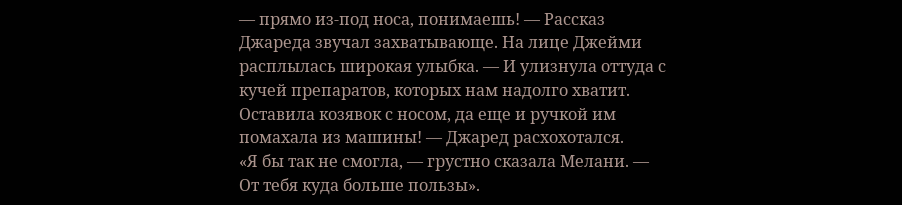— прямо из-под носа, понимаешь! — Рассказ Джареда звучал захватывающе. На лице Джейми расплылась широкая улыбка. — И улизнула оттуда с кучей препаратов, которых нам надолго хватит. Оставила козявок с носом, да еще и ручкой им помахала из машины! — Джаред расхохотался.
«Я бы так не смогла, — грустно сказала Мелани. — От тебя куда больше пользы».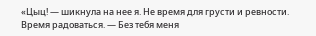«Цыц! — шикнула на нее я. Не время для грусти и ревности. Время радоваться. — Без тебя меня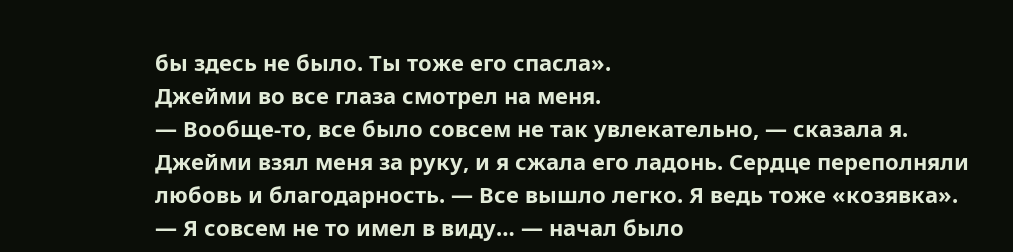бы здесь не было. Ты тоже его спасла».
Джейми во все глаза смотрел на меня.
— Вообще-то, все было совсем не так увлекательно, — сказала я. Джейми взял меня за руку, и я сжала его ладонь. Сердце переполняли любовь и благодарность. — Все вышло легко. Я ведь тоже «козявка».
— Я совсем не то имел в виду… — начал было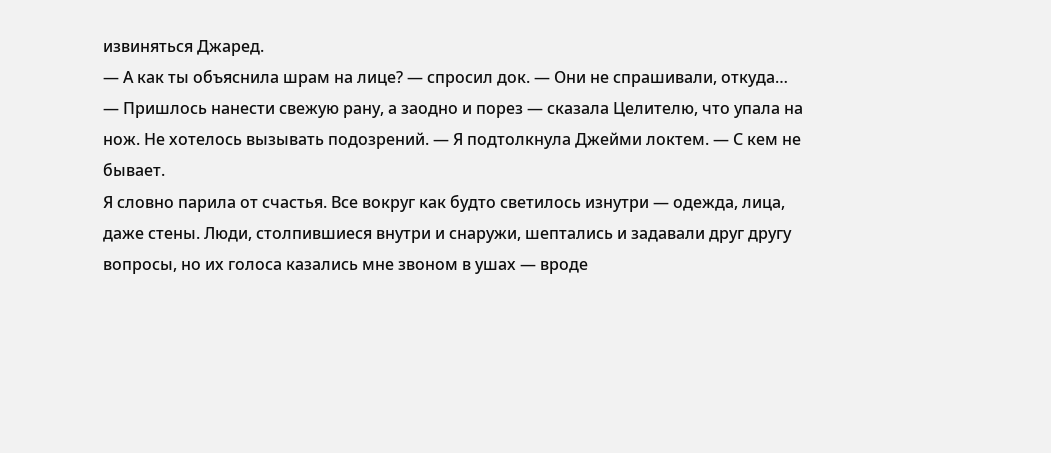извиняться Джаред.
— А как ты объяснила шрам на лице? — спросил док. — Они не спрашивали, откуда…
— Пришлось нанести свежую рану, а заодно и порез — сказала Целителю, что упала на нож. Не хотелось вызывать подозрений. — Я подтолкнула Джейми локтем. — С кем не бывает.
Я словно парила от счастья. Все вокруг как будто светилось изнутри — одежда, лица, даже стены. Люди, столпившиеся внутри и снаружи, шептались и задавали друг другу вопросы, но их голоса казались мне звоном в ушах — вроде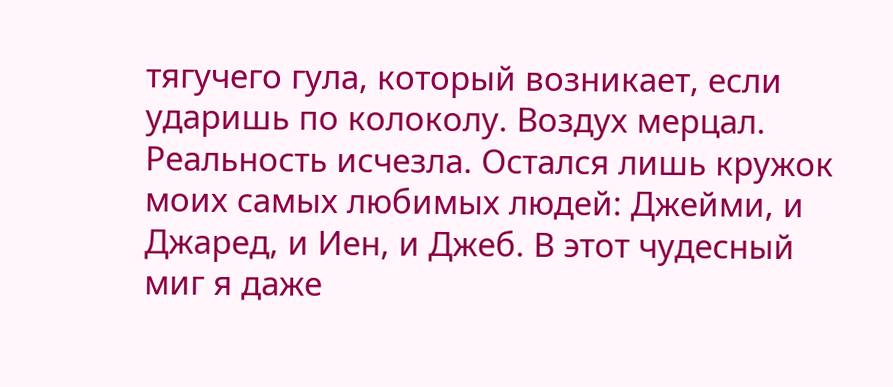тягучего гула, который возникает, если ударишь по колоколу. Воздух мерцал. Реальность исчезла. Остался лишь кружок моих самых любимых людей: Джейми, и Джаред, и Иен, и Джеб. В этот чудесный миг я даже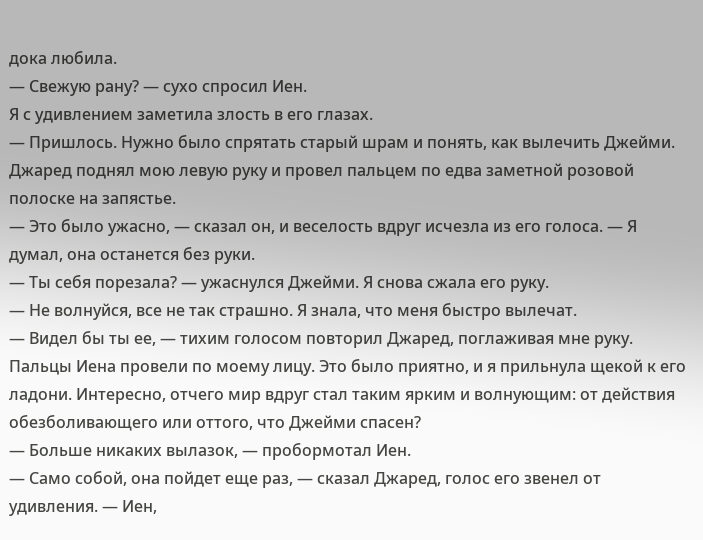дока любила.
— Свежую рану? — сухо спросил Иен.
Я с удивлением заметила злость в его глазах.
— Пришлось. Нужно было спрятать старый шрам и понять, как вылечить Джейми.
Джаред поднял мою левую руку и провел пальцем по едва заметной розовой полоске на запястье.
— Это было ужасно, — сказал он, и веселость вдруг исчезла из его голоса. — Я думал, она останется без руки.
— Ты себя порезала? — ужаснулся Джейми. Я снова сжала его руку.
— Не волнуйся, все не так страшно. Я знала, что меня быстро вылечат.
— Видел бы ты ее, — тихим голосом повторил Джаред, поглаживая мне руку.
Пальцы Иена провели по моему лицу. Это было приятно, и я прильнула щекой к его ладони. Интересно, отчего мир вдруг стал таким ярким и волнующим: от действия обезболивающего или оттого, что Джейми спасен?
— Больше никаких вылазок, — пробормотал Иен.
— Само собой, она пойдет еще раз, — сказал Джаред, голос его звенел от удивления. — Иен,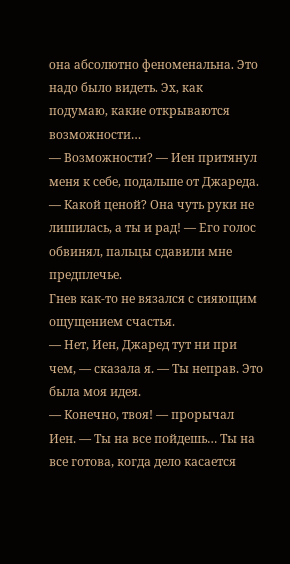она абсолютно феноменальна. Это надо было видеть. Эх, как подумаю, какие открываются возможности…
— Возможности? — Иен притянул меня к себе, подальше от Джареда. — Какой ценой? Она чуть руки не лишилась, а ты и рад! — Его голос обвинял, пальцы сдавили мне предплечье.
Гнев как-то не вязался с сияющим ощущением счастья.
— Нет, Иен, Джаред тут ни при чем, — сказала я. — Ты неправ. Это была моя идея.
— Конечно, твоя! — прорычал Иен. — Ты на все пойдешь… Ты на все готова, когда дело касается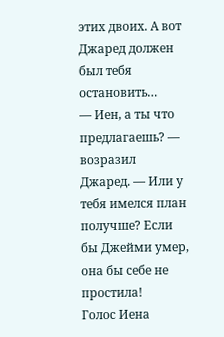этих двоих. А вот Джаред должен был тебя остановить…
— Иен, а ты что предлагаешь? — возразил Джаред. — Или у тебя имелся план получше? Если бы Джейми умер, она бы себе не простила!
Голос Иена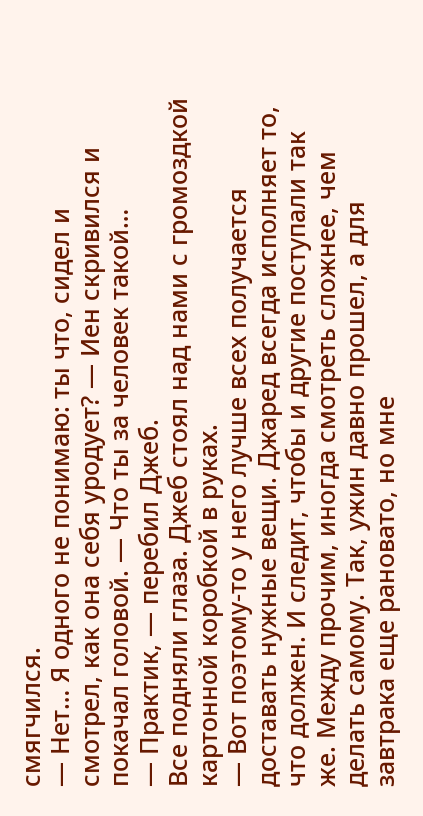смягчился.
— Нет… Я одного не понимаю: ты что, сидел и смотрел, как она себя уродует? — Иен скривился и покачал головой. — Что ты за человек такой…
— Практик, — перебил Джеб.
Все подняли глаза. Джеб стоял над нами с громоздкой картонной коробкой в руках.
— Вот поэтому-то у него лучше всех получается доставать нужные вещи. Джаред всегда исполняет то, что должен. И следит, чтобы и другие поступали так же. Между прочим, иногда смотреть сложнее, чем делать самому. Так, ужин давно прошел, а для завтрака еще рановато, но мне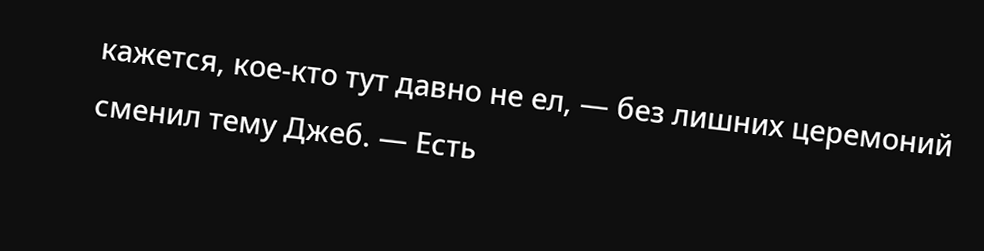кажется, кое-кто тут давно не ел, — без лишних церемоний сменил тему Джеб. — Есть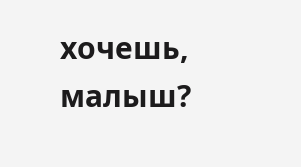хочешь, малыш?